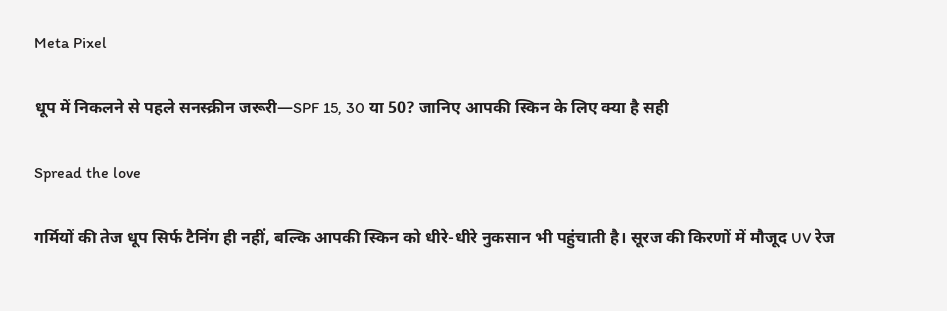Meta Pixel

धूप में निकलने से पहले सनस्क्रीन जरूरी—SPF 15, 30 या 50? जानिए आपकी स्किन के लिए क्या है सही

Spread the love

गर्मियों की तेज धूप सिर्फ टैनिंग ही नहीं, बल्कि आपकी स्किन को धीरे-धीरे नुकसान भी पहुंचाती है। सूरज की किरणों में मौजूद UV रेज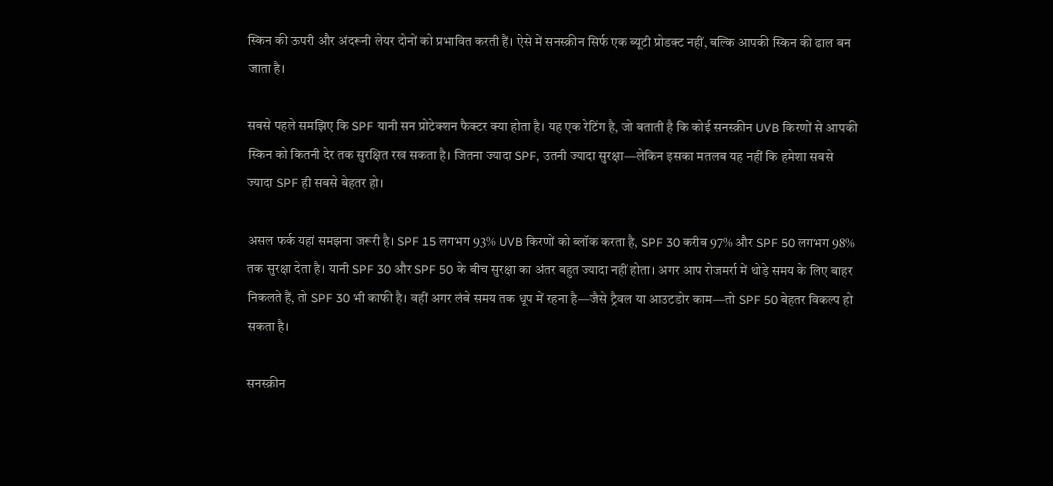स्किन की ऊपरी और अंदरूनी लेयर दोनों को प्रभावित करती हैं। ऐसे में सनस्क्रीन सिर्फ एक ब्यूटी प्रोडक्ट नहीं, बल्कि आपकी स्किन की ढाल बन जाता है।

सबसे पहले समझिए कि SPF यानी सन प्रोटेक्शन फैक्टर क्या होता है। यह एक रेटिंग है, जो बताती है कि कोई सनस्क्रीन UVB किरणों से आपकी स्किन को कितनी देर तक सुरक्षित रख सकता है। जितना ज्यादा SPF, उतनी ज्यादा सुरक्षा—लेकिन इसका मतलब यह नहीं कि हमेशा सबसे ज्यादा SPF ही सबसे बेहतर हो।

असल फर्क यहां समझना जरूरी है। SPF 15 लगभग 93% UVB किरणों को ब्लॉक करता है, SPF 30 करीब 97% और SPF 50 लगभग 98% तक सुरक्षा देता है। यानी SPF 30 और SPF 50 के बीच सुरक्षा का अंतर बहुत ज्यादा नहीं होता। अगर आप रोजमर्रा में थोड़े समय के लिए बाहर निकलते हैं, तो SPF 30 भी काफी है। वहीं अगर लंबे समय तक धूप में रहना है—जैसे ट्रैवल या आउटडोर काम—तो SPF 50 बेहतर विकल्प हो सकता है।

सनस्क्रीन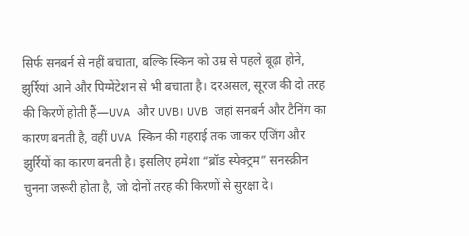सिर्फ सनबर्न से नहीं बचाता, बल्कि स्किन को उम्र से पहले बूढ़ा होने, झुर्रियां आने और पिग्मेंटेशन से भी बचाता है। दरअसल, सूरज की दो तरह की किरणें होती हैं—UVA और UVB। UVB जहां सनबर्न और टैनिंग का कारण बनती है, वहीं UVA स्किन की गहराई तक जाकर एजिंग और झुर्रियों का कारण बनती है। इसलिए हमेशा “ब्रॉड स्पेक्ट्रम” सनस्क्रीन चुनना जरूरी होता है, जो दोनों तरह की किरणों से सुरक्षा दे।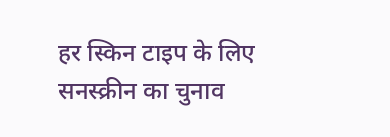हर स्किन टाइप के लिए सनस्क्रीन का चुनाव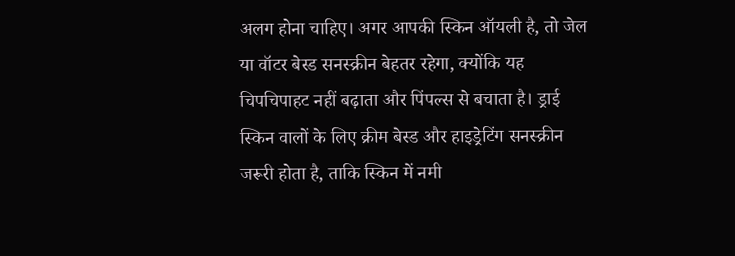अलग होना चाहिए। अगर आपकी स्किन ऑयली है, तो जेल या वॉटर बेस्ड सनस्क्रीन बेहतर रहेगा, क्योंकि यह चिपचिपाहट नहीं बढ़ाता और पिंपल्स से बचाता है। ड्राई स्किन वालों के लिए क्रीम बेस्ड और हाइड्रेटिंग सनस्क्रीन जरूरी होता है, ताकि स्किन में नमी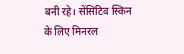बनी रहे। सेंसिटिव स्किन के लिए मिनरल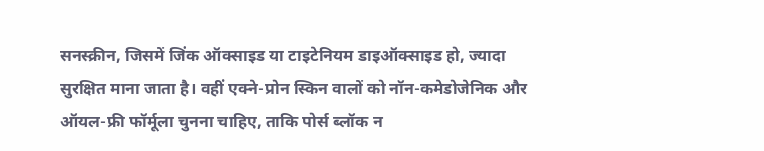सनस्क्रीन, जिसमें जिंक ऑक्साइड या टाइटेनियम डाइऑक्साइड हो, ज्यादा सुरक्षित माना जाता है। वहीं एक्ने-प्रोन स्किन वालों को नॉन-कमेडोजेनिक और ऑयल-फ्री फॉर्मूला चुनना चाहिए, ताकि पोर्स ब्लॉक न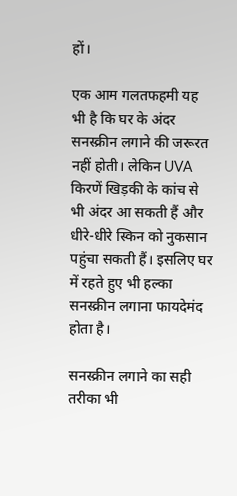हों।

एक आम गलतफहमी यह भी है कि घर के अंदर सनस्क्रीन लगाने की जरूरत नहीं होती। लेकिन UVA किरणें खिड़की के कांच से भी अंदर आ सकती हैं और धीरे-धीरे स्किन को नुकसान पहुंचा सकती हैं। इसलिए घर में रहते हुए भी हल्का सनस्क्रीन लगाना फायदेमंद होता है।

सनस्क्रीन लगाने का सही तरीका भी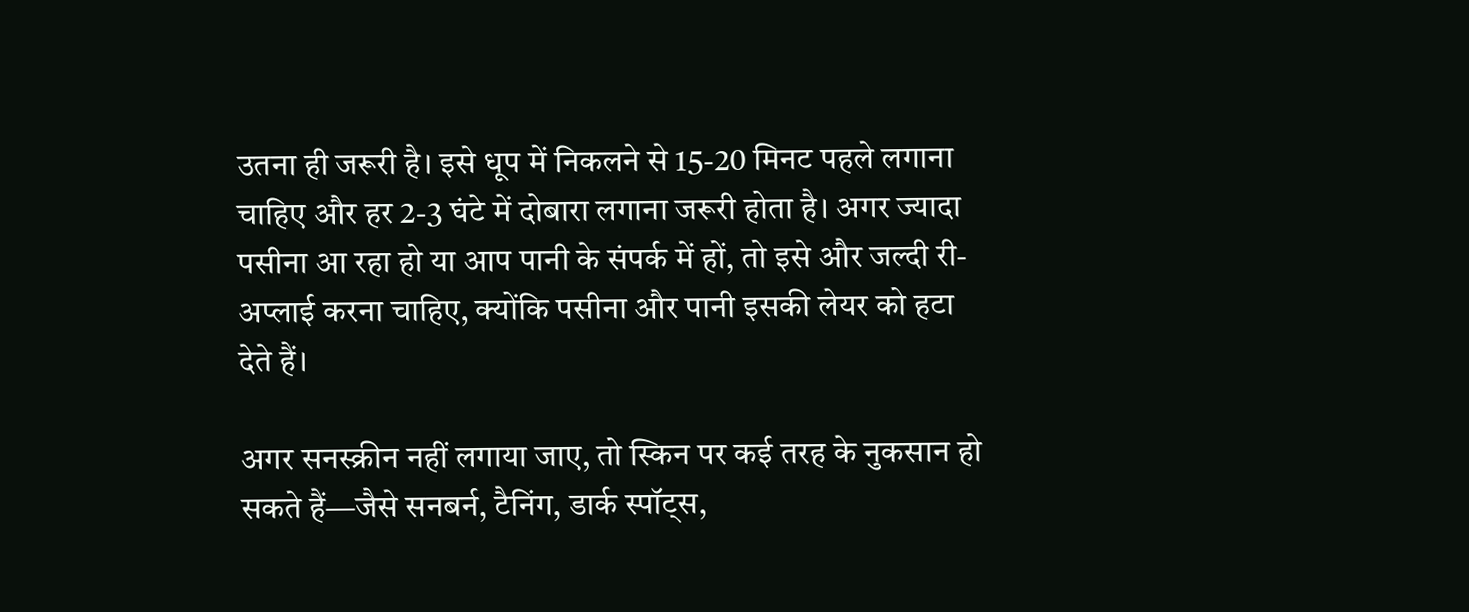उतना ही जरूरी है। इसे धूप में निकलने से 15-20 मिनट पहले लगाना चाहिए और हर 2-3 घंटे में दोबारा लगाना जरूरी होता है। अगर ज्यादा पसीना आ रहा हो या आप पानी के संपर्क में हों, तो इसे और जल्दी री-अप्लाई करना चाहिए, क्योंकि पसीना और पानी इसकी लेयर को हटा देते हैं।

अगर सनस्क्रीन नहीं लगाया जाए, तो स्किन पर कई तरह के नुकसान हो सकते हैं—जैसे सनबर्न, टैनिंग, डार्क स्पॉट्स,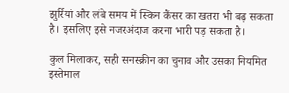झुर्रियां और लंबे समय में स्किन कैंसर का खतरा भी बढ़ सकता है। इसलिए इसे नजरअंदाज करना भारी पड़ सकता है।

कुल मिलाकर, सही सनस्क्रीन का चुनाव और उसका नियमित इस्तेमाल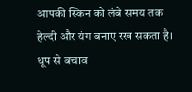आपकी स्किन को लंबे समय तक हेल्दी और यंग बनाए रख सकता है। धूप से बचाव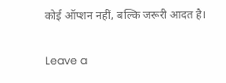कोई ऑप्शन नहीं, बल्कि जरूरी आदत है।

Leave a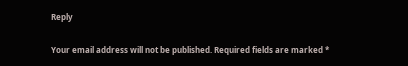Reply

Your email address will not be published. Required fields are marked *